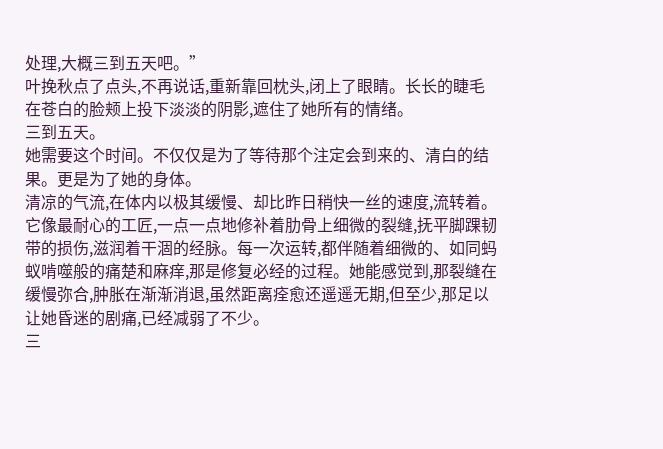处理,大概三到五天吧。”
叶挽秋点了点头,不再说话,重新靠回枕头,闭上了眼睛。长长的睫毛在苍白的脸颊上投下淡淡的阴影,遮住了她所有的情绪。
三到五天。
她需要这个时间。不仅仅是为了等待那个注定会到来的、清白的结果。更是为了她的身体。
清凉的气流,在体内以极其缓慢、却比昨日稍快一丝的速度,流转着。它像最耐心的工匠,一点一点地修补着肋骨上细微的裂缝,抚平脚踝韧带的损伤,滋润着干涸的经脉。每一次运转,都伴随着细微的、如同蚂蚁啃噬般的痛楚和麻痒,那是修复必经的过程。她能感觉到,那裂缝在缓慢弥合,肿胀在渐渐消退,虽然距离痊愈还遥遥无期,但至少,那足以让她昏迷的剧痛,已经减弱了不少。
三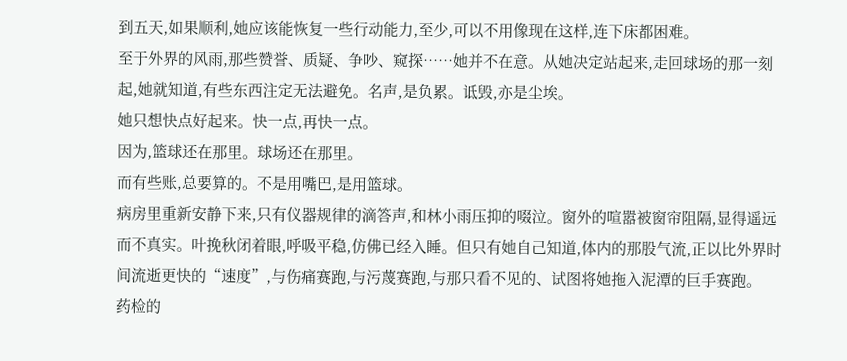到五天,如果顺利,她应该能恢复一些行动能力,至少,可以不用像现在这样,连下床都困难。
至于外界的风雨,那些赞誉、质疑、争吵、窥探……她并不在意。从她决定站起来,走回球场的那一刻起,她就知道,有些东西注定无法避免。名声,是负累。诋毁,亦是尘埃。
她只想快点好起来。快一点,再快一点。
因为,篮球还在那里。球场还在那里。
而有些账,总要算的。不是用嘴巴,是用篮球。
病房里重新安静下来,只有仪器规律的滴答声,和林小雨压抑的啜泣。窗外的喧嚣被窗帘阻隔,显得遥远而不真实。叶挽秋闭着眼,呼吸平稳,仿佛已经入睡。但只有她自己知道,体内的那股气流,正以比外界时间流逝更快的“速度”,与伤痛赛跑,与污蔑赛跑,与那只看不见的、试图将她拖入泥潭的巨手赛跑。
药检的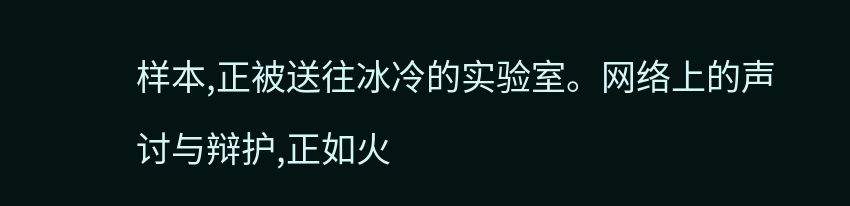样本,正被送往冰冷的实验室。网络上的声讨与辩护,正如火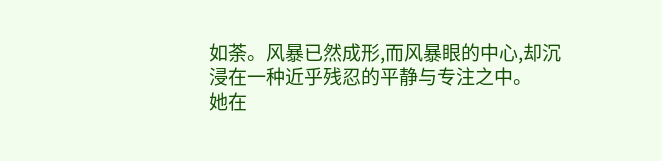如荼。风暴已然成形,而风暴眼的中心,却沉浸在一种近乎残忍的平静与专注之中。
她在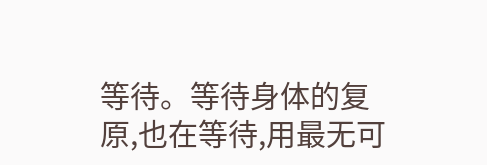等待。等待身体的复原,也在等待,用最无可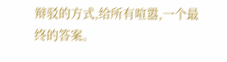辩驳的方式,给所有喧嚣,一个最终的答案。